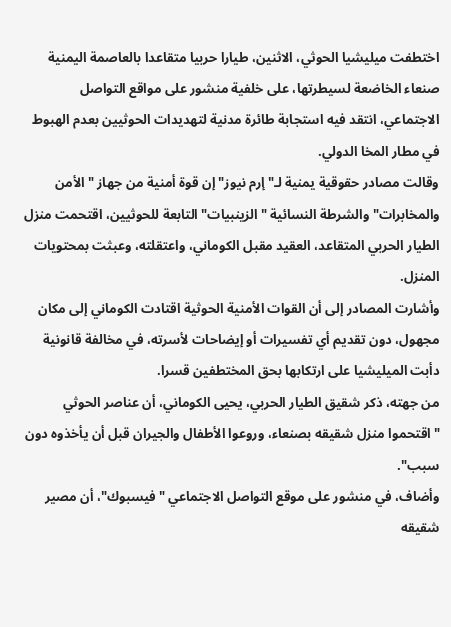اختطفت ميليشيا الحوثي، الاثنين، طيارا حربيا متقاعدا بالعاصمة اليمنية صنعاء الخاضعة لسيطرتها، على خلفية منشور على مواقع التواصل الاجتماعي، انتقد فيه استجابة طائرة مدنية لتهديدات الحوثيين بعدم الهبوط في مطار المخا الدولي.
وقالت مصادر حقوقية يمنية لـ"إرم نيوز" إن قوة أمنية من جهاز "الأمن والمخابرات" والشرطة النسائية "الزينبيات" التابعة للحوثيين، اقتحمت منزل الطيار الحربي المتقاعد، العقيد مقبل الكوماني، واعتقلته، وعبثت بمحتويات المنزل.
وأشارت المصادر إلى أن القوات الأمنية الحوثية اقتادت الكوماني إلى مكان مجهول، دون تقديم أي تفسيرات أو إيضاحات لأسرته، في مخالفة قانونية دأبت الميليشيا على ارتكابها بحق المختطفين قسرا.
من جهته، ذكر شقيق الطيار الحربي، يحيى الكوماني، أن عناصر الحوثي "اقتحموا منزل شقيقه بصنعاء، وروعوا الأطفال والجيران قبل أن يأخذوه دون سبب".
وأضاف، في منشور على موقع التواصل الاجتماعي "فيسبوك"، أن مصير شقيقه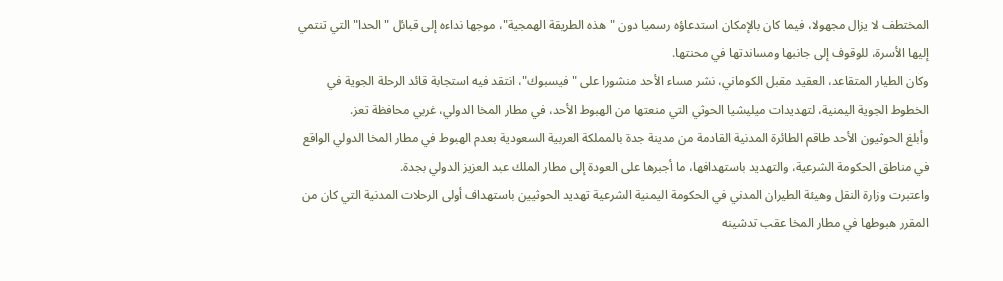المختطف لا يزال مجهولا، فيما كان بالإمكان استدعاؤه رسميا دون "هذه الطريقة الهمجية"، موجها نداءه إلى قبائل "الحدا" التي تنتمي إليها الأسرة، للوقوف إلى جانبها ومساندتها في محنتها.
وكان الطيار المتقاعد، العقيد مقبل الكوماني، نشر مساء الأحد منشورا على "فيسبوك"، انتقد فيه استجابة قائد الرحلة الجوية في الخطوط الجوية اليمنية، لتهديدات ميليشيا الحوثي التي منعتها من الهبوط الأحد، في مطار المخا الدولي، غربي محافظة تعز.
وأبلغ الحوثيون الأحد طاقم الطائرة المدنية القادمة من مدينة جدة بالمملكة العربية السعودية بعدم الهبوط في مطار المخا الدولي الواقع في مناطق الحكومة الشرعية، والتهديد باستهدافها، ما أجبرها على العودة إلى مطار الملك عبد العزيز الدولي بجدة.
واعتبرت وزارة النقل وهيئة الطيران المدني في الحكومة اليمنية الشرعية تهديد الحوثيين باستهداف أولى الرحلات المدنية التي كان من المقرر هبوطها في مطار المخا عقب تدشينه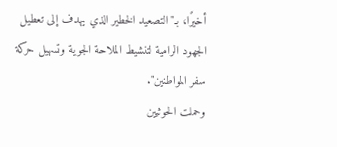أخيرًا، بـ"التصعيد الخطير الذي يهدف إلى تعطيل الجهود الرامية لتنشيط الملاحة الجوية وتسهيل حركة سفر المواطنين".
وحملت الحوثيين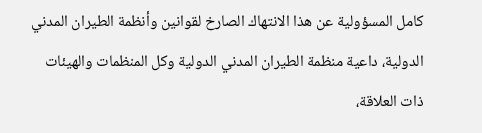كامل المسؤولية عن هذا الانتهاك الصارخ لقوانين وأنظمة الطيران المدني الدولية، داعية منظمة الطيران المدني الدولية وكل المنظمات والهيئات ذات العلاقة،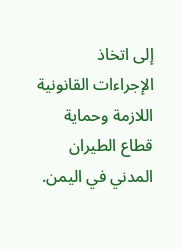إلى اتخاذ الإجراءات القانونية اللازمة وحماية قطاع الطيران المدني في اليمن.